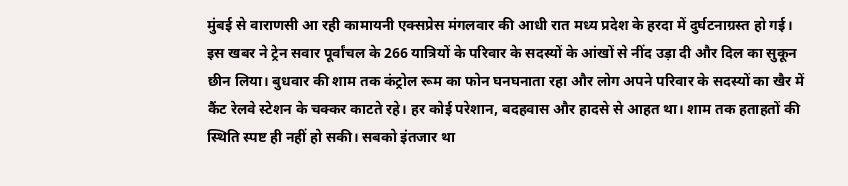मुंबई से वाराणसी आ रही कामायनी एक्सप्रेस मंगलवार की आधी रात मध्य प्रदेश के हरदा में दुर्घटनाग्रस्त हो गई। इस खबर ने ट्रेन सवार पूर्वांचल के 266 यात्रियों के परिवार के सदस्यों के आंखों से नींद उड़ा दी और दिल का सुकून छीन लिया। बुधवार की शाम तक कंट्रोल रूम का फोन घनघनाता रहा और लोग अपने परिवार के सदस्यों का खैर में कैंट रेलवे स्टेशन के चक्कर काटते रहे। हर कोई परेशान, बदहवास और हादसे से आहत था। शाम तक हताहतों की स्थिति स्पष्ट ही नहीं हो सकी। सबको इंतजार था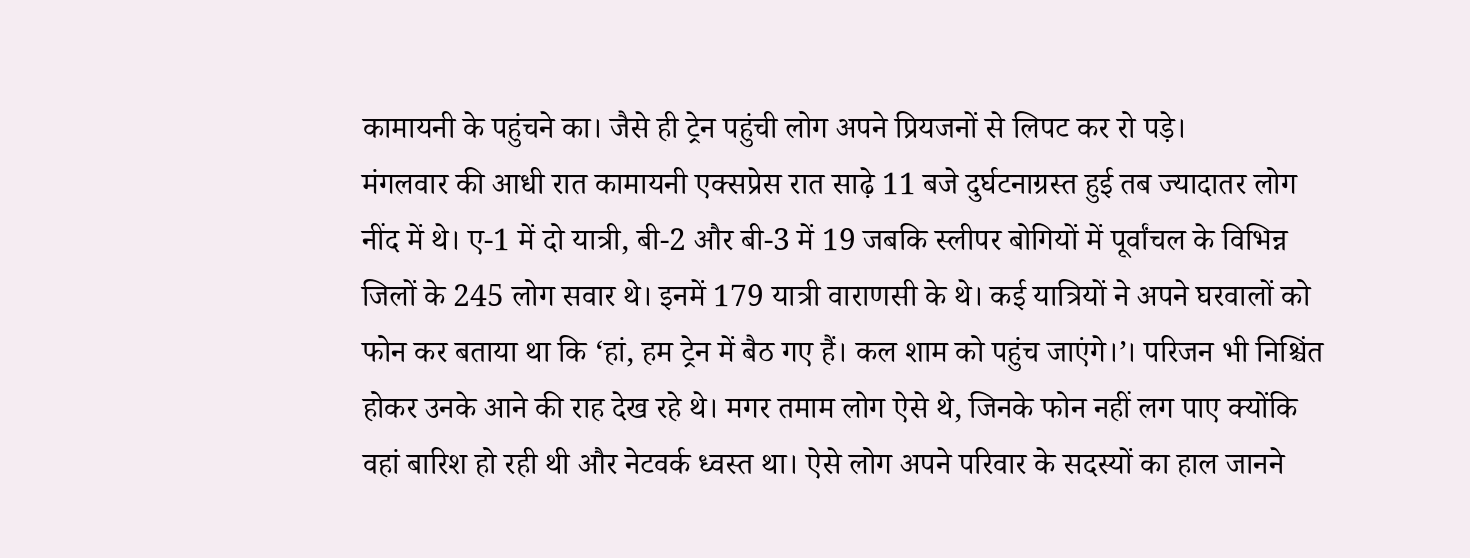कामायनी के पहुंचने का। जैसे ही ट्रेन पहुंची लोग अपने प्रियजनों से लिपट कर रो पड़े।
मंगलवार की आधी रात कामायनी एक्सप्रेस रात साढ़े 11 बजे दुर्घटनाग्रस्त हुई तब ज्यादातर लोग नींद में थे। ए-1 में दो यात्री, बी-2 और बी-3 में 19 जबकि स्लीपर बोगियों में पूर्वांचल के विभिन्न जिलों के 245 लोग सवार थे। इनमें 179 यात्री वाराणसी के थे। कई यात्रियों ने अपने घरवालों को फोन कर बताया था कि ‘हां, हम ट्रेन में बैठ गए हैं। कल शाम को पहुंच जाएंगे।’। परिजन भी निश्चिंत होकर उनके आने की राह देख रहे थे। मगर तमाम लोग ऐसे थे, जिनके फोन नहीं लग पाए क्योंकि वहां बारिश हो रही थी और नेटवर्क ध्वस्त था। ऐसे लोग अपने परिवार के सदस्यों का हाल जानने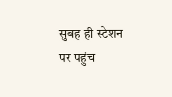सुबह ही स्टेशन पर पहुंच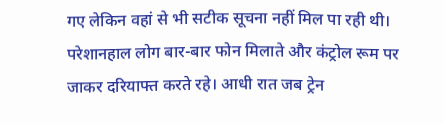गए लेकिन वहां से भी सटीक सूचना नहीं मिल पा रही थी। परेशानहाल लोग बार-बार फोन मिलाते और कंट्रोल रूम पर जाकर दरियाफ्त करते रहे। आधी रात जब ट्रेन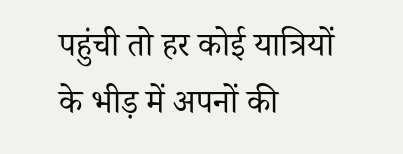पहुंची तो हर कोई यात्रियों के भीड़ में अपनों की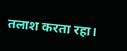तलाश करता रहा।